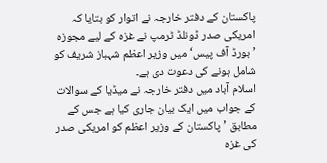پاکستان کے دفتر خارجہ نے اتوار کو بتایا کہ امریکی صدر ڈونلڈ ٹرمپ نے غزہ کے لیے مجوزہ ’بورڈ آف پیس‘ میں وزیر اعظم شہباز شریف کو شامل ہونے کی دعوت دی ہے۔
اسلام آباد میں دفتر خارجہ نے میڈیا کے سوالات کے جواب میں ایک بیان جاری کیا ہے جس کے مطابق ’پاکستان کے وزیر اعظم کو امریکی صدر کی غزہ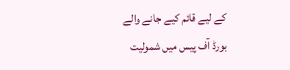کے لیے قائم کیے جانے والے بورڈ آف پیس میں شمولیت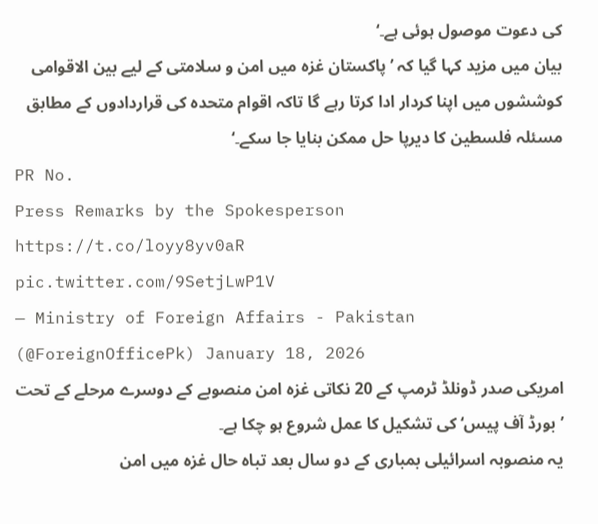کی دعوت موصول ہوئی ہے۔‘
بیان میں مزید کہا گیا کہ ’پاکستان غزہ میں امن و سلامتی کے لیے بین الاقوامی کوششوں میں اپنا کردار ادا کرتا رہے گا تاکہ اقوام متحدہ کی قراردادوں کے مطابق مسئلہ فلسطین کا دیرپا حل ممکن بنایا جا سکے۔‘
PR No.
Press Remarks by the Spokesperson https://t.co/loyy8yv0aR
pic.twitter.com/9SetjLwP1V
— Ministry of Foreign Affairs - Pakistan (@ForeignOfficePk) January 18, 2026
امریکی صدر ڈونلڈ ٹرمپ کے 20 نکاتی غزہ امن منصوبے کے دوسرے مرحلے کے تحت ’بورڈ آف پیس‘ کی تشکیل کا عمل شروع ہو چکا ہے۔
یہ منصوبہ اسرائیلی بمباری کے دو سال بعد تباہ حال غزہ میں امن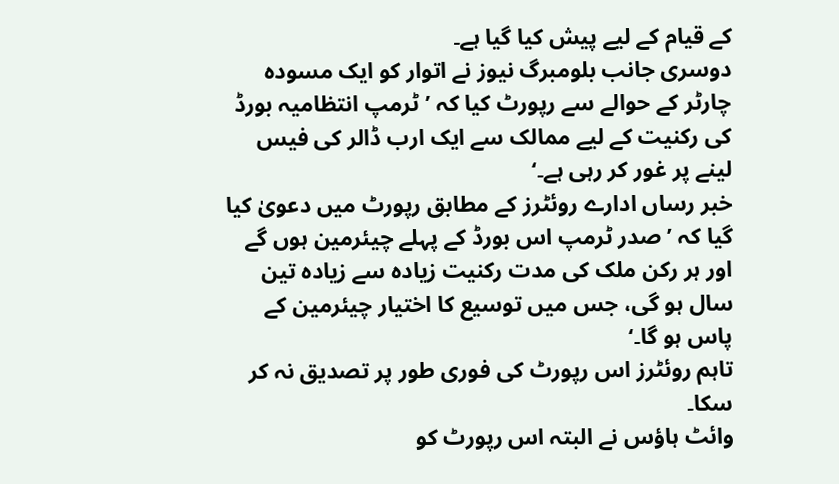کے قیام کے لیے پیش کیا گیا ہے۔
دوسری جانب بلومبرگ نیوز نے اتوار کو ایک مسودہ چارٹر کے حوالے سے رپورٹ کیا کہ ’ٹرمپ انتظامیہ بورڈ کی رکنیت کے لیے ممالک سے ایک ارب ڈالر کی فیس لینے پر غور کر رہی ہے۔‘
خبر رساں ادارے روئٹرز کے مطابق رپورٹ میں دعویٰ کیا گیا کہ ’صدر ٹرمپ اس بورڈ کے پہلے چیئرمین ہوں گے اور ہر رکن ملک کی مدت رکنیت زیادہ سے زیادہ تین سال ہو گی، جس میں توسیع کا اختیار چیئرمین کے پاس ہو گا۔‘
تاہم روئٹرز اس رپورٹ کی فوری طور پر تصدیق نہ کر سکا۔
وائٹ ہاؤس نے البتہ اس رپورٹ کو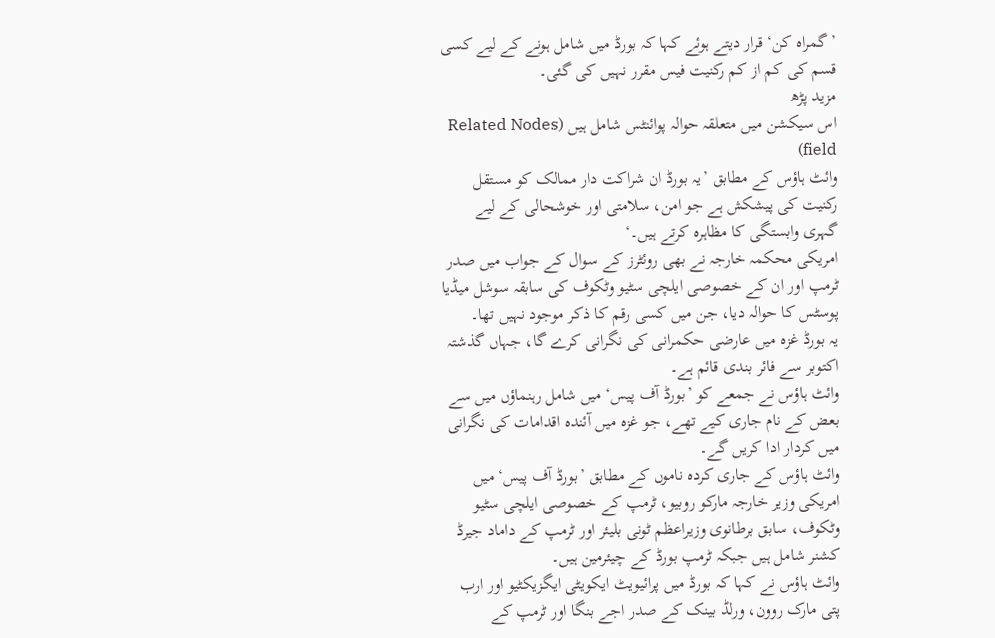’گمراہ کن‘ قرار دیتے ہوئے کہا کہ بورڈ میں شامل ہونے کے لیے کسی قسم کی کم از کم رکنیت فیس مقرر نہیں کی گئی۔
مزید پڑھ
اس سیکشن میں متعلقہ حوالہ پوائنٹس شامل ہیں (Related Nodes field)
وائٹ ہاؤس کے مطابق ’یہ بورڈ ان شراکت دار ممالک کو مستقل رکنیت کی پیشکش ہے جو امن، سلامتی اور خوشحالی کے لیے گہری وابستگی کا مظاہرہ کرتے ہیں۔‘
امریکی محکمہ خارجہ نے بھی روئٹرز کے سوال کے جواب میں صدر ٹرمپ اور ان کے خصوصی ایلچی سٹیو وٹکوف کی سابقہ سوشل میڈیا پوسٹس کا حوالہ دیا، جن میں کسی رقم کا ذکر موجود نہیں تھا۔
یہ بورڈ غزہ میں عارضی حکمرانی کی نگرانی کرے گا، جہاں گذشتہ اکتوبر سے فائر بندی قائم ہے۔
وائٹ ہاؤس نے جمعے کو ’بورڈ آف پیس‘ میں شامل رہنماؤں میں سے بعض کے نام جاری کیے تھے، جو غزہ میں آئندہ اقدامات کی نگرانی میں کردار ادا کریں گے۔
وائٹ ہاؤس کے جاری کردہ ناموں کے مطابق ’بورڈ آف پیس‘ میں امریکی وزیر خارجہ مارکو روبیو، ٹرمپ کے خصوصی ایلچی سٹیو وٹکوف، سابق برطانوی وزیراعظم ٹونی بلیئر اور ٹرمپ کے داماد جیرڈ کشنر شامل ہیں جبکہ ٹرمپ بورڈ کے چیئرمین ہیں۔
وائٹ ہاؤس نے کہا کہ بورڈ میں پرائیویٹ ایکویٹی ایگزیکٹیو اور ارب پتی مارک روون، ورلڈ بینک کے صدر اجے بنگا اور ٹرمپ کے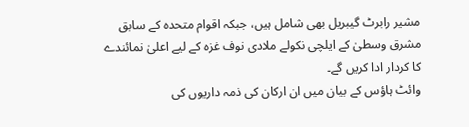مشیر رابرٹ گیبریل بھی شامل ہیں، جبکہ اقوام متحدہ کے سابق مشرق وسطیٰ کے ایلچی نکولے ملادی نوف غزہ کے لیے اعلیٰ نمائندے کا کردار ادا کریں گے۔
وائٹ ہاؤس کے بیان میں ان ارکان کی ذمہ داریوں کی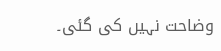وضاحت نہیں کی گئی۔